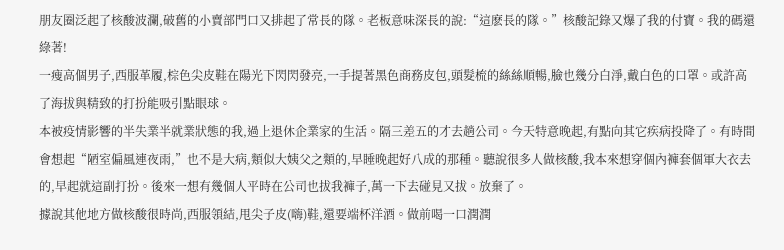朋友圈泛起了核酸波瀾,破舊的小賣部門口又排起了常長的隊。老板意味深長的說:“這麽長的隊。”核酸記錄又爆了我的付寶。我的碼還綠著!
一瘦高個男子,西服革履,棕色尖皮鞋在陽光下閃閃發亮,一手提著黑色商務皮包,頭髮梳的絲絲順暢,臉也幾分白淨,戴白色的口罩。或許高了海拔與精致的打扮能吸引點眼球。
本被疫情影響的半失業半就業狀態的我,過上退休企業家的生活。隔三差五的才去趟公司。今天特意晚起,有點向其它疾病投降了。有時間會想起“陋室偏風連夜雨,”也不是大病,類似大姨父之類的,早睡晚起好八成的那種。聽說很多人做核酸,我本來想穿個內褲套個軍大衣去的,早起就這副打扮。後來一想有幾個人平時在公司也拔我褲子,萬一下去碰見又拔。放棄了。
據說其他地方做核酸很時尚,西服領結,甩尖子皮(嗨)鞋,還要端杯洋酒。做前喝一口潤潤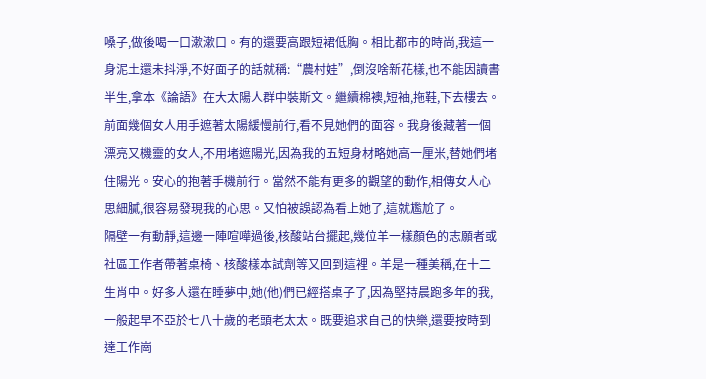嗓子,做後喝一口漱漱口。有的還要高跟短裙低胸。相比都市的時尚,我這一身泥土還未抖淨,不好面子的話就稱:“農村娃”,倒沒啥新花樣,也不能因讀書半生,拿本《論語》在大太陽人群中裝斯文。繼續棉襖,短袖,拖鞋,下去樓去。
前面幾個女人用手遮著太陽緩慢前行,看不見她們的面容。我身後藏著一個漂亮又機靈的女人,不用堵遮陽光,因為我的五短身材略她高一厘米,替她們堵住陽光。安心的抱著手機前行。當然不能有更多的觀望的動作,相傳女人心思細膩,很容易發現我的心思。又怕被誤認為看上她了,這就尷尬了。
隔壁一有動靜,這邊一陣喧嘩過後,核酸站台擺起,幾位羊一樣顏色的志願者或社區工作者帶著桌椅、核酸樣本試劑等又回到這裡。羊是一種美稱,在十二生肖中。好多人還在睡夢中,她(他)們已經搭桌子了,因為堅持晨跑多年的我,一般起早不亞於七八十歲的老頭老太太。既要追求自己的快樂,還要按時到達工作崗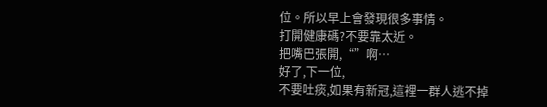位。所以早上會發現很多事情。
打開健康碼?不要靠太近。
把嘴巴張開,“”啊…
好了,下一位,
不要吐痰,如果有新冠,這裡一群人逃不掉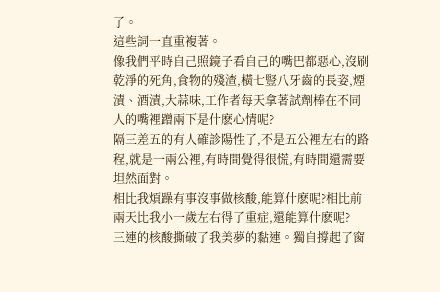了。
這些詞一直重複著。
像我們平時自己照鏡子看自己的嘴巴都惡心,沒刷乾淨的死角,食物的殘渣,橫七豎八牙齒的長姿,煙漬、酒漬,大蒜味,工作者每天拿著試劑棒在不同人的嘴裡蹭兩下是什麽心情呢?
隔三差五的有人確診陽性了,不是五公裡左右的路程,就是一兩公裡,有時間覺得很慌,有時間還需要坦然面對。
相比我煩躁有事沒事做核酸,能算什麽呢?相比前兩天比我小一歲左右得了重症,還能算什麽呢?
三連的核酸撕破了我美夢的黏連。獨自撐起了窗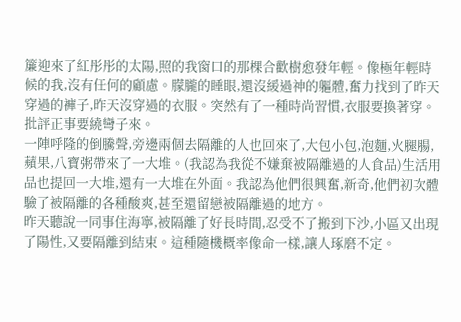簾迎來了紅彤彤的太陽,照的我窗口的那棵合歡樹愈發年輕。像極年輕時候的我,沒有任何的顧慮。朦朧的睡眼,還沒緩過神的軀體,奮力找到了昨天穿過的褲子,昨天沒穿過的衣服。突然有了一種時尚習慣,衣服要換著穿。批評正事要繞彎子來。
一陣呼隆的倒騰聲,旁邊兩個去隔離的人也回來了,大包小包,泡麵,火腿腸,蘋果,八寶粥帶來了一大堆。(我認為我從不嫌棄被隔離過的人食品)生活用品也提回一大堆,還有一大堆在外面。我認為他們很興奮,新奇,他們初次體驗了被隔離的各種酸爽,甚至還留戀被隔離過的地方。
昨天聽說一同事住海寧,被隔離了好長時間,忍受不了搬到下沙,小區又出現了陽性,又要隔離到結束。這種隨機概率像命一樣,讓人琢磨不定。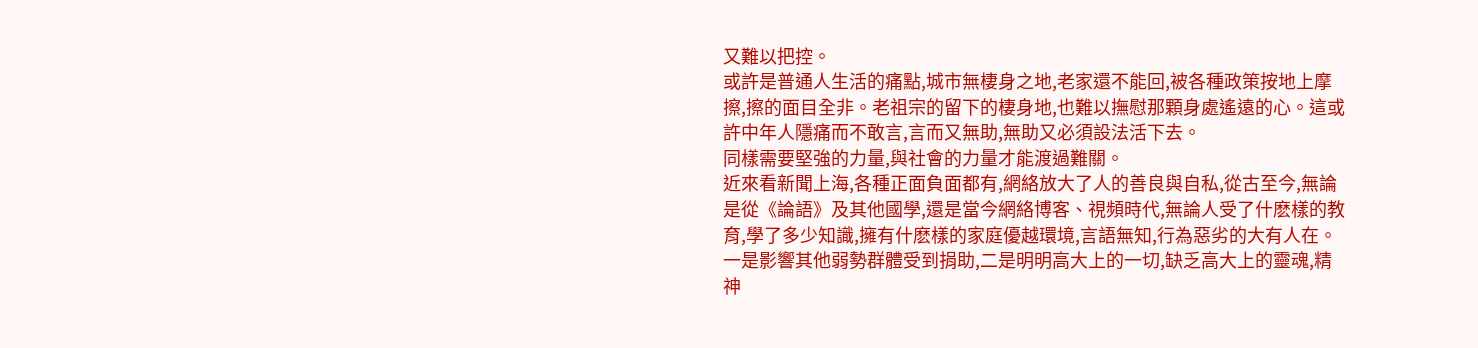又難以把控。
或許是普通人生活的痛點,城市無棲身之地,老家還不能回,被各種政策按地上摩擦,擦的面目全非。老祖宗的留下的棲身地,也難以撫慰那顆身處遙遠的心。這或許中年人隱痛而不敢言,言而又無助,無助又必須設法活下去。
同樣需要堅強的力量,與社會的力量才能渡過難關。
近來看新聞上海,各種正面負面都有,網絡放大了人的善良與自私,從古至今,無論是從《論語》及其他國學,還是當今網絡博客、視頻時代,無論人受了什麽樣的教育,學了多少知識,擁有什麽樣的家庭優越環境,言語無知,行為惡劣的大有人在。
一是影響其他弱勢群體受到捐助,二是明明高大上的一切,缺乏高大上的靈魂,精神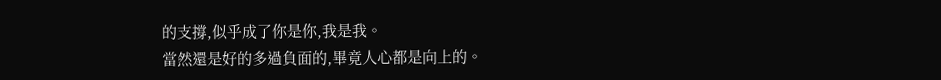的支撐,似乎成了你是你,我是我。
當然還是好的多過負面的,畢竟人心都是向上的。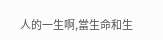人的一生啊,當生命和生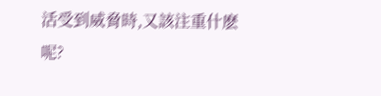活受到威脅時,又該注重什麽呢?